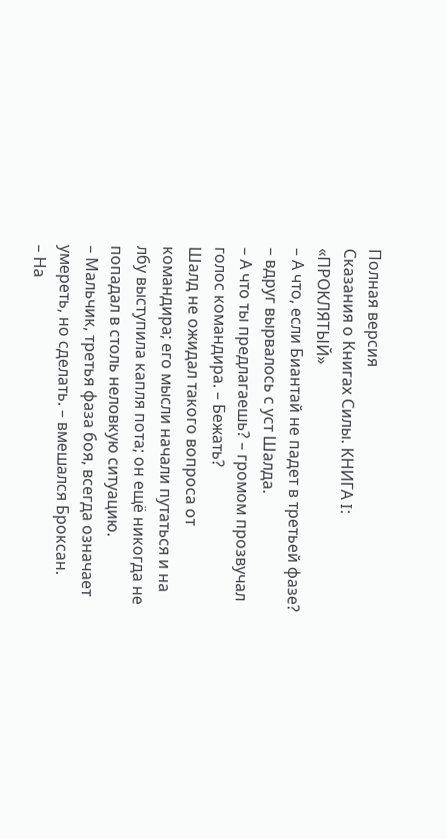Полная версия
Сказания о Книгах Силы. КНИГА I: «ПРОКЛЯТЫЙ»
– А что, если Биантай не падет в третьей фазе? – вдруг вырвалось с уст Шалда.
– А что ты предлагаешь? – громом прозвучал голос командира. – Бежать?
Шалд не ожидал такого вопроса от командира; его мысли начали путаться и на лбу выступила капля пота; он ещё никогда не попадал в столь неловкую ситуацию.
– Мальчик, третья фаза боя, всегда означает умереть, но сделать. – вмешался Броксан.
– На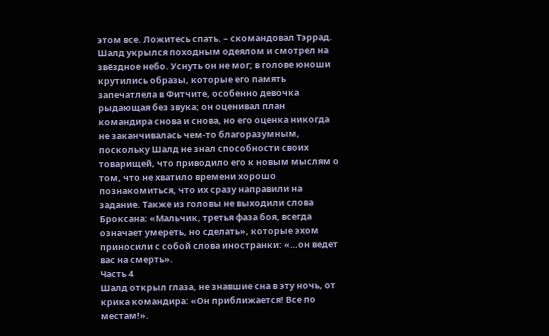этом все. Ложитесь спать. – скомандовал Тэррад.
Шалд укрылся походным одеялом и смотрел на звёздное небо. Уснуть он не мог; в голове юноши крутились образы, которые его память запечатлела в Фитчите, особенно девочка рыдающая без звука; он оценивал план командира снова и снова, но его оценка никогда не заканчивалась чем-то благоразумным, поскольку Шалд не знал способности своих товарищей, что приводило его к новым мыслям о том, что не хватило времени хорошо познакомиться, что их сразу направили на задание. Также из головы не выходили слова Броксана: «Мальчик, третья фаза боя, всегда означает умереть, но сделать», которые эхом приносили с собой слова иностранки: «…он ведет вас на смерть».
Часть 4
Шалд открыл глаза, не знавшие сна в эту ночь, от крика командира: «Он приближается! Все по местам!».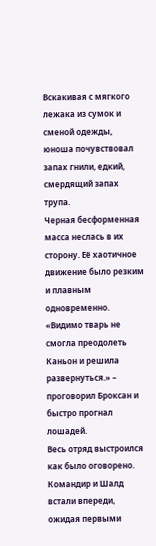Вскакивая с мягкого лежака из сумок и сменой одежды, юноша почувствовал запах гнили, едкий, смердящий запах трупа.
Черная бесформенная масса неслась в их сторону. Её хаотичное движение было резким и плавным одновременно. «Видимо тварь не смогла преодолеть Каньон и решила развернуться.» – проговорил Броксан и быстро прогнал лошадей.
Весь отряд выстроился как было оговорено. Командир и Шалд встали впереди, ожидая первыми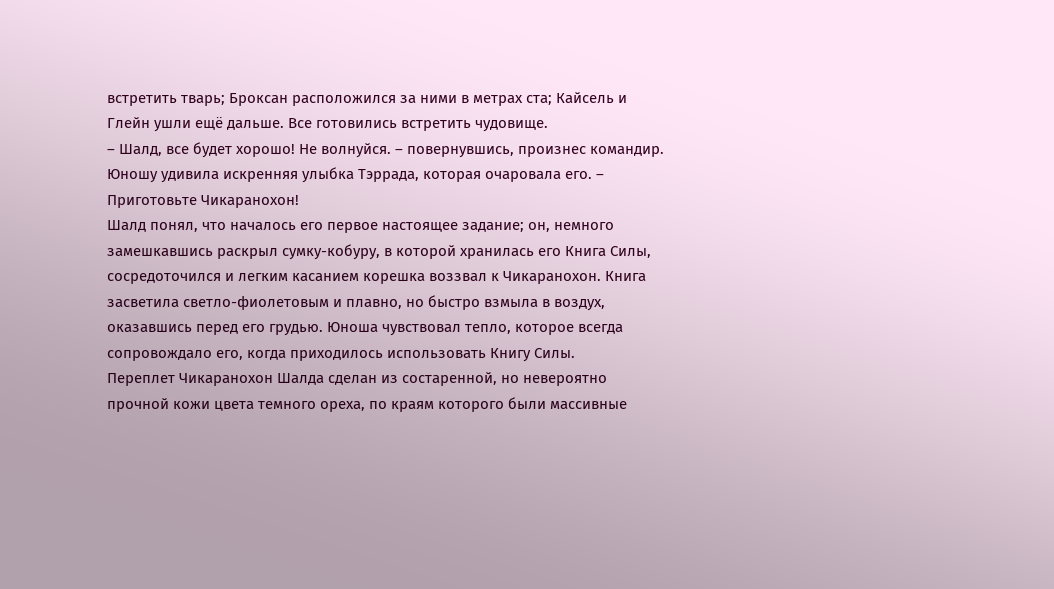встретить тварь; Броксан расположился за ними в метрах ста; Кайсель и Глейн ушли ещё дальше. Все готовились встретить чудовище.
– Шалд, все будет хорошо! Не волнуйся. – повернувшись, произнес командир. Юношу удивила искренняя улыбка Тэррада, которая очаровала его. – Приготовьте Чикаранохон!
Шалд понял, что началось его первое настоящее задание; он, немного замешкавшись раскрыл сумку-кобуру, в которой хранилась его Книга Силы, сосредоточился и легким касанием корешка воззвал к Чикаранохон. Книга засветила светло-фиолетовым и плавно, но быстро взмыла в воздух, оказавшись перед его грудью. Юноша чувствовал тепло, которое всегда сопровождало его, когда приходилось использовать Книгу Силы.
Переплет Чикаранохон Шалда сделан из состаренной, но невероятно прочной кожи цвета темного ореха, по краям которого были массивные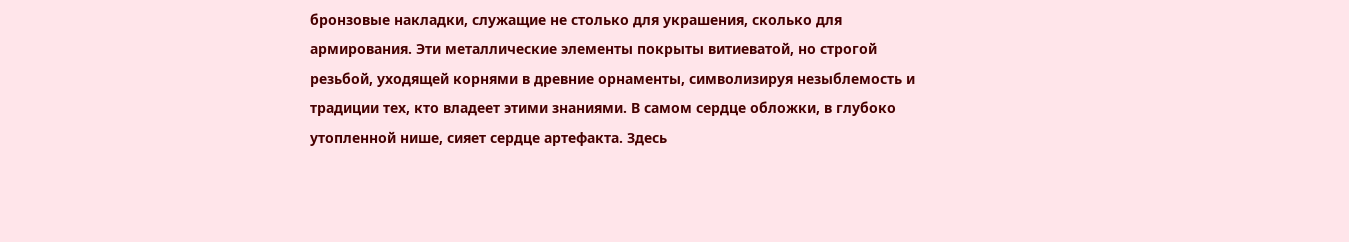бронзовые накладки, служащие не столько для украшения, сколько для армирования. Эти металлические элементы покрыты витиеватой, но строгой резьбой, уходящей корнями в древние орнаменты, символизируя незыблемость и традиции тех, кто владеет этими знаниями. В самом сердце обложки, в глубоко утопленной нише, сияет сердце артефакта. Здесь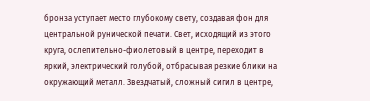бронза уступает место глубокому свету, создавая фон для центральной рунической печати. Свет, исходящий из этого круга, ослепительно-фиолетовый в центре, переходит в яркий, электрический голубой, отбрасывая резкие блики на окружающий металл. Звездчатый, сложный сигил в центре,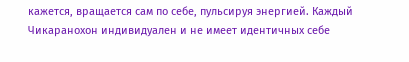кажется, вращается сам по себе, пульсируя энергией. Каждый Чикаранохон индивидуален и не имеет идентичных себе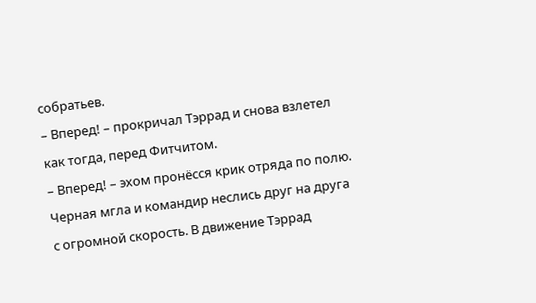собратьев.
– Вперед! – прокричал Тэррад и снова взлетел как тогда, перед Фитчитом.
– Вперед! – эхом пронёсся крик отряда по полю.
Черная мгла и командир неслись друг на друга с огромной скорость. В движение Тэррад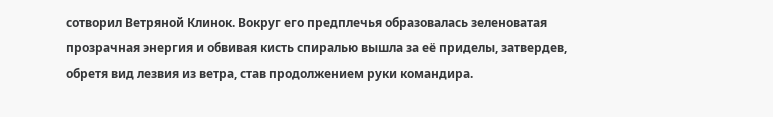сотворил Ветряной Клинок. Вокруг его предплечья образовалась зеленоватая прозрачная энергия и обвивая кисть спиралью вышла за её приделы, затвердев, обретя вид лезвия из ветра, став продолжением руки командира.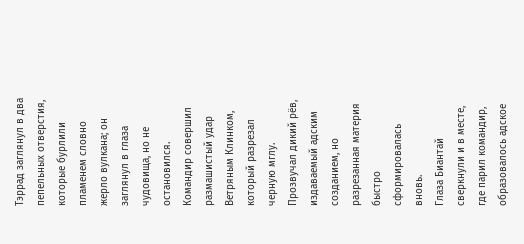Тэррад заглянул в два пепельных отверстия, которые бурлили пламенем словно жерло вулкана; он заглянул в глаза чудовища, но не остановился. Командир совершил размашистый удар Ветряным Клинком, который разрезал черную мглу. Прозвучал дикий рёв, издаваемый адским созданием, но разрезанная материя быстро сформировалась вновь.
Глаза Биантай сверкнули и в месте, где парил командир, образовалось адское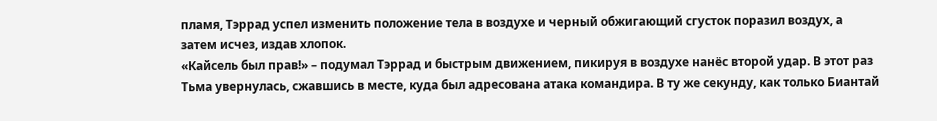пламя, Тэррад успел изменить положение тела в воздухе и черный обжигающий сгусток поразил воздух, а затем исчез, издав хлопок.
«Кайсель был прав!» – подумал Тэррад и быстрым движением, пикируя в воздухе нанёс второй удар. В этот раз Тьма увернулась, сжавшись в месте, куда был адресована атака командира. В ту же секунду, как только Биантай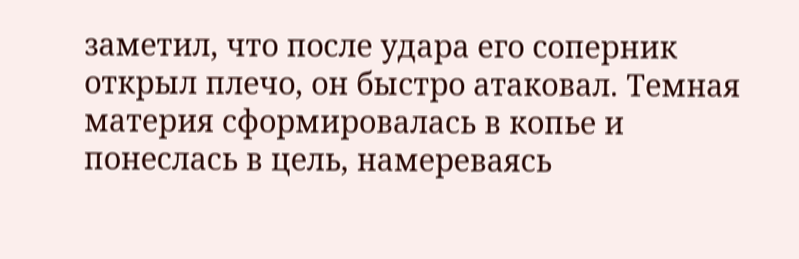заметил, что после удара его соперник открыл плечо, он быстро атаковал. Темная материя сформировалась в копье и понеслась в цель, намереваясь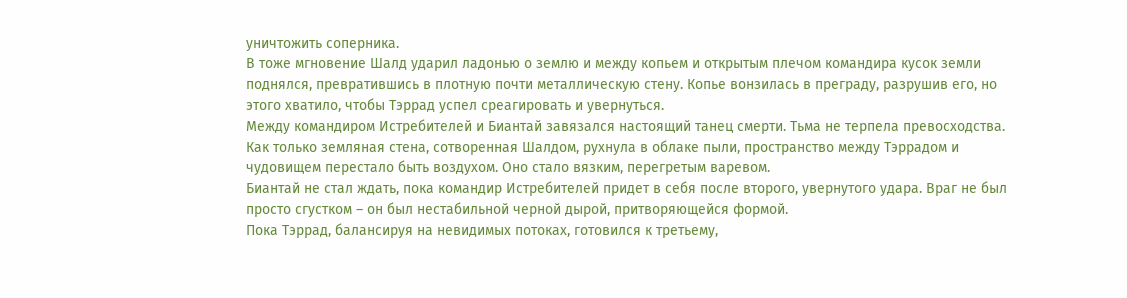уничтожить соперника.
В тоже мгновение Шалд ударил ладонью о землю и между копьем и открытым плечом командира кусок земли поднялся, превратившись в плотную почти металлическую стену. Копье вонзилась в преграду, разрушив его, но этого хватило, чтобы Тэррад успел среагировать и увернуться.
Между командиром Истребителей и Биантай завязался настоящий танец смерти. Тьма не терпела превосходства.
Как только земляная стена, сотворенная Шалдом, рухнула в облаке пыли, пространство между Тэррадом и чудовищем перестало быть воздухом. Оно стало вязким, перегретым варевом.
Биантай не стал ждать, пока командир Истребителей придет в себя после второго, увернутого удара. Враг не был просто сгустком – он был нестабильной черной дырой, притворяющейся формой.
Пока Тэррад, балансируя на невидимых потоках, готовился к третьему,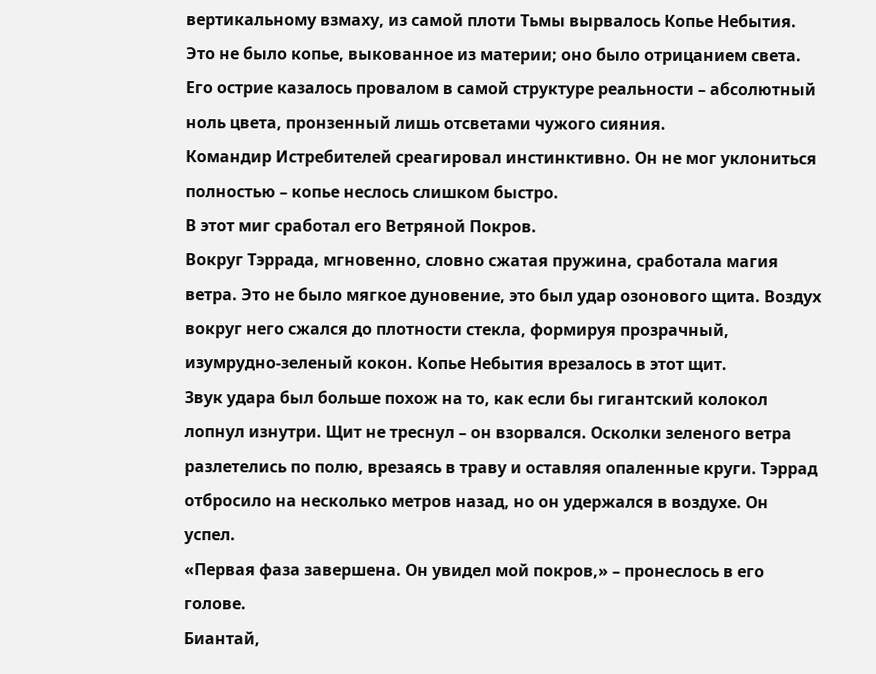вертикальному взмаху, из самой плоти Тьмы вырвалось Копье Небытия. Это не было копье, выкованное из материи; оно было отрицанием света. Его острие казалось провалом в самой структуре реальности – абсолютный ноль цвета, пронзенный лишь отсветами чужого сияния.
Командир Истребителей среагировал инстинктивно. Он не мог уклониться полностью – копье неслось слишком быстро.
В этот миг сработал его Ветряной Покров.
Вокруг Тэррада, мгновенно, словно сжатая пружина, сработала магия ветра. Это не было мягкое дуновение, это был удар озонового щита. Воздух вокруг него сжался до плотности стекла, формируя прозрачный, изумрудно-зеленый кокон. Копье Небытия врезалось в этот щит.
Звук удара был больше похож на то, как если бы гигантский колокол лопнул изнутри. Щит не треснул – он взорвался. Осколки зеленого ветра разлетелись по полю, врезаясь в траву и оставляя опаленные круги. Тэррад отбросило на несколько метров назад, но он удержался в воздухе. Он успел.
«Первая фаза завершена. Он увидел мой покров,» – пронеслось в его голове.
Биантай,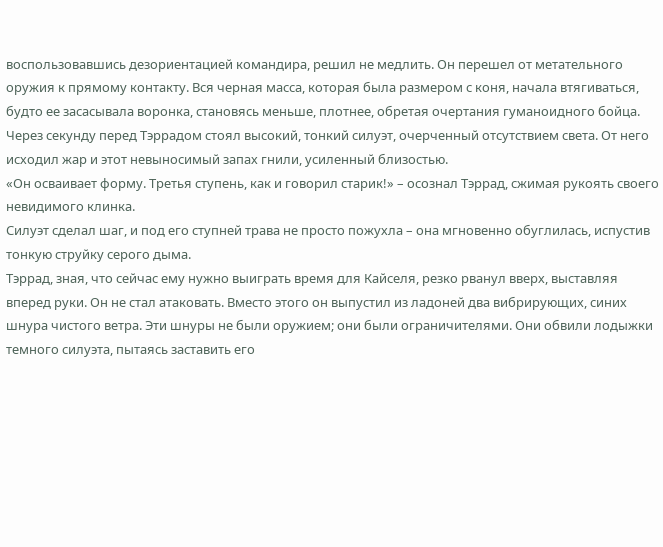воспользовавшись дезориентацией командира, решил не медлить. Он перешел от метательного оружия к прямому контакту. Вся черная масса, которая была размером с коня, начала втягиваться, будто ее засасывала воронка, становясь меньше, плотнее, обретая очертания гуманоидного бойца.
Через секунду перед Тэррадом стоял высокий, тонкий силуэт, очерченный отсутствием света. От него исходил жар и этот невыносимый запах гнили, усиленный близостью.
«Он осваивает форму. Третья ступень, как и говорил старик!» – осознал Тэррад, сжимая рукоять своего невидимого клинка.
Силуэт сделал шаг, и под его ступней трава не просто пожухла – она мгновенно обуглилась, испустив тонкую струйку серого дыма.
Тэррад, зная, что сейчас ему нужно выиграть время для Кайселя, резко рванул вверх, выставляя вперед руки. Он не стал атаковать. Вместо этого он выпустил из ладоней два вибрирующих, синих шнура чистого ветра. Эти шнуры не были оружием; они были ограничителями. Они обвили лодыжки темного силуэта, пытаясь заставить его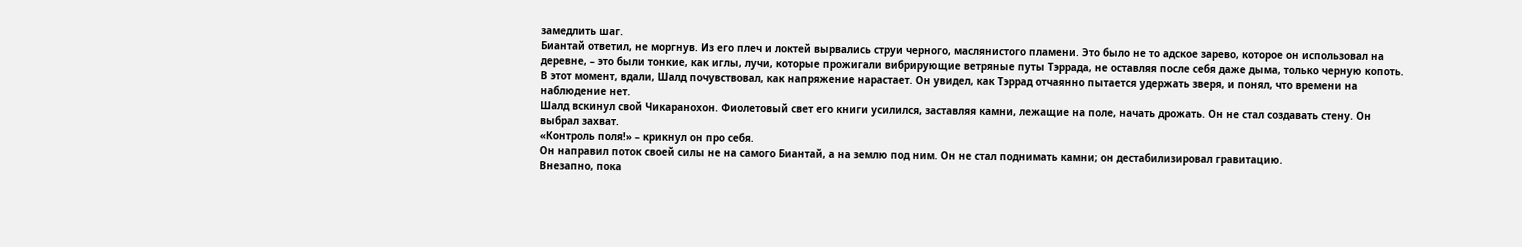замедлить шаг.
Биантай ответил, не моргнув. Из его плеч и локтей вырвались струи черного, маслянистого пламени. Это было не то адское зарево, которое он использовал на деревне, – это были тонкие, как иглы, лучи, которые прожигали вибрирующие ветряные путы Тэррада, не оставляя после себя даже дыма, только черную копоть.
В этот момент, вдали, Шалд почувствовал, как напряжение нарастает. Он увидел, как Тэррад отчаянно пытается удержать зверя, и понял, что времени на наблюдение нет.
Шалд вскинул свой Чикаранохон. Фиолетовый свет его книги усилился, заставляя камни, лежащие на поле, начать дрожать. Он не стал создавать стену. Он выбрал захват.
«Контроль поля!» – крикнул он про себя.
Он направил поток своей силы не на самого Биантай, а на землю под ним. Он не стал поднимать камни; он дестабилизировал гравитацию.
Внезапно, пока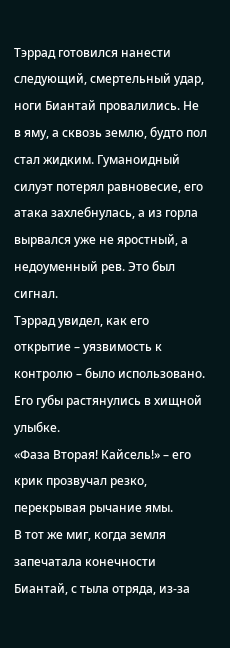Тэррад готовился нанести следующий, смертельный удар, ноги Биантай провалились. Не в яму, а сквозь землю, будто пол стал жидким. Гуманоидный силуэт потерял равновесие, его атака захлебнулась, а из горла вырвался уже не яростный, а недоуменный рев. Это был сигнал.
Тэррад увидел, как его открытие – уязвимость к контролю – было использовано. Его губы растянулись в хищной улыбке.
«Фаза Вторая! Кайсель!» – его крик прозвучал резко, перекрывая рычание ямы.
В тот же миг, когда земля запечатала конечности Биантай, с тыла отряда, из-за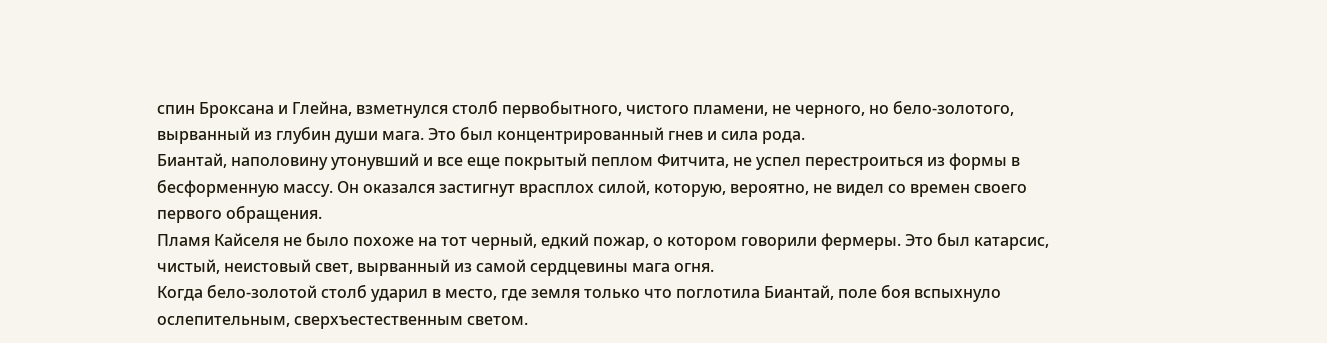спин Броксана и Глейна, взметнулся столб первобытного, чистого пламени, не черного, но бело-золотого, вырванный из глубин души мага. Это был концентрированный гнев и сила рода.
Биантай, наполовину утонувший и все еще покрытый пеплом Фитчита, не успел перестроиться из формы в бесформенную массу. Он оказался застигнут врасплох силой, которую, вероятно, не видел со времен своего первого обращения.
Пламя Кайселя не было похоже на тот черный, едкий пожар, о котором говорили фермеры. Это был катарсис, чистый, неистовый свет, вырванный из самой сердцевины мага огня.
Когда бело-золотой столб ударил в место, где земля только что поглотила Биантай, поле боя вспыхнуло ослепительным, сверхъестественным светом.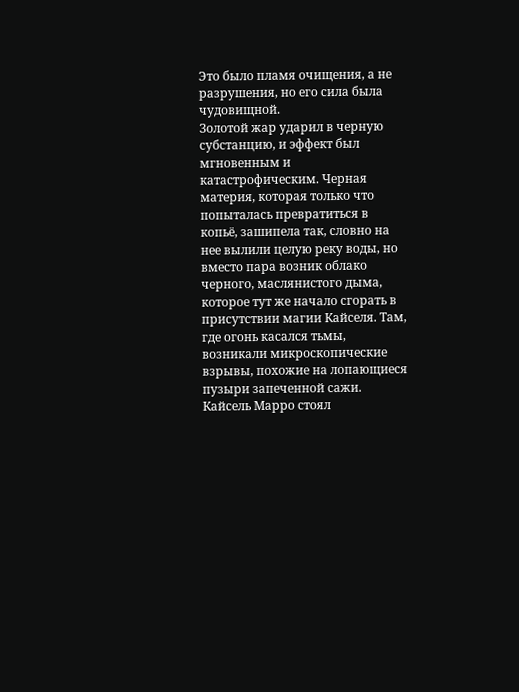Это было пламя очищения, а не разрушения, но его сила была чудовищной.
Золотой жар ударил в черную субстанцию, и эффект был мгновенным и катастрофическим. Черная материя, которая только что попыталась превратиться в копьё, зашипела так, словно на нее вылили целую реку воды, но вместо пара возник облако черного, маслянистого дыма, которое тут же начало сгорать в присутствии магии Кайселя. Там, где огонь касался тьмы, возникали микроскопические взрывы, похожие на лопающиеся пузыри запеченной сажи.
Кайсель Марро стоял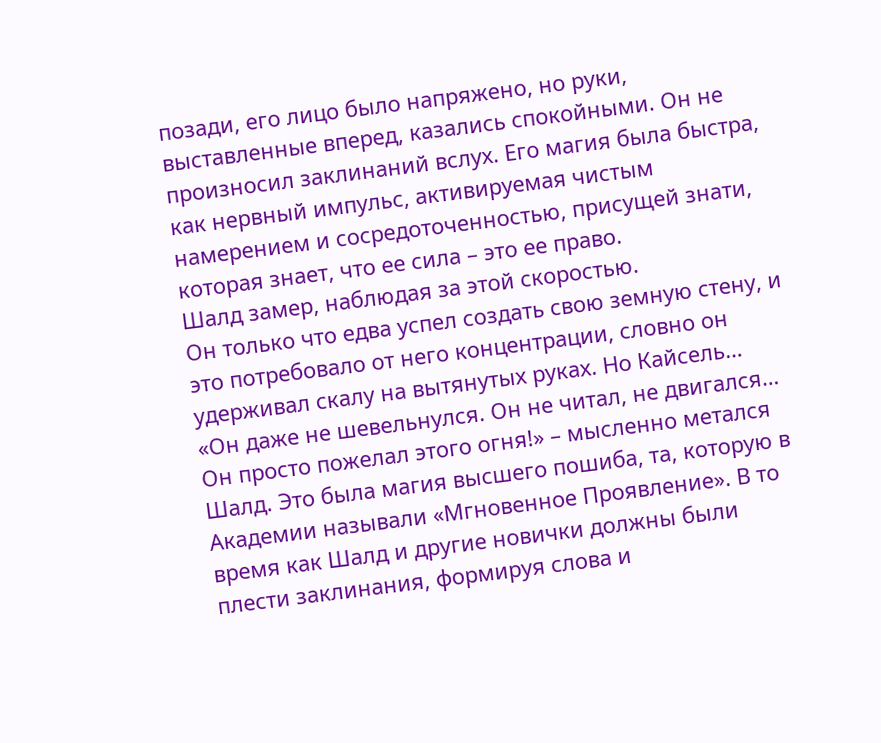позади, его лицо было напряжено, но руки, выставленные вперед, казались спокойными. Он не произносил заклинаний вслух. Его магия была быстра, как нервный импульс, активируемая чистым намерением и сосредоточенностью, присущей знати, которая знает, что ее сила – это ее право.
Шалд замер, наблюдая за этой скоростью.
Он только что едва успел создать свою земную стену, и это потребовало от него концентрации, словно он удерживал скалу на вытянутых руках. Но Кайсель…
«Он даже не шевельнулся. Он не читал, не двигался… Он просто пожелал этого огня!» – мысленно метался Шалд. Это была магия высшего пошиба, та, которую в Академии называли «Мгновенное Проявление». В то время как Шалд и другие новички должны были плести заклинания, формируя слова и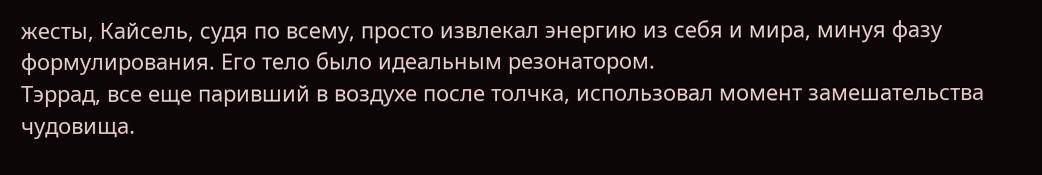жесты, Кайсель, судя по всему, просто извлекал энергию из себя и мира, минуя фазу формулирования. Его тело было идеальным резонатором.
Тэррад, все еще паривший в воздухе после толчка, использовал момент замешательства чудовища.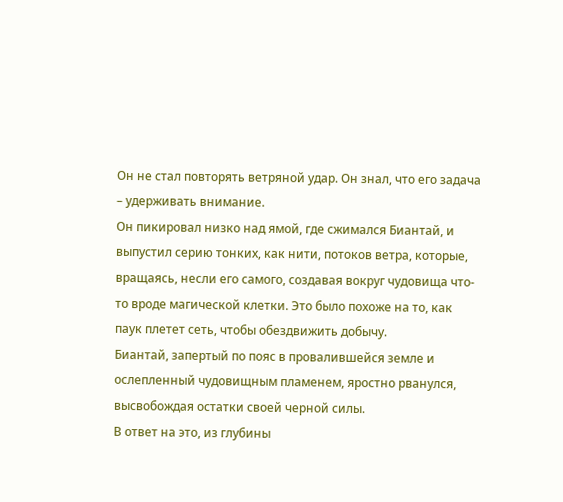Он не стал повторять ветряной удар. Он знал, что его задача – удерживать внимание.
Он пикировал низко над ямой, где сжимался Биантай, и выпустил серию тонких, как нити, потоков ветра, которые, вращаясь, несли его самого, создавая вокруг чудовища что-то вроде магической клетки. Это было похоже на то, как паук плетет сеть, чтобы обездвижить добычу.
Биантай, запертый по пояс в провалившейся земле и ослепленный чудовищным пламенем, яростно рванулся, высвобождая остатки своей черной силы.
В ответ на это, из глубины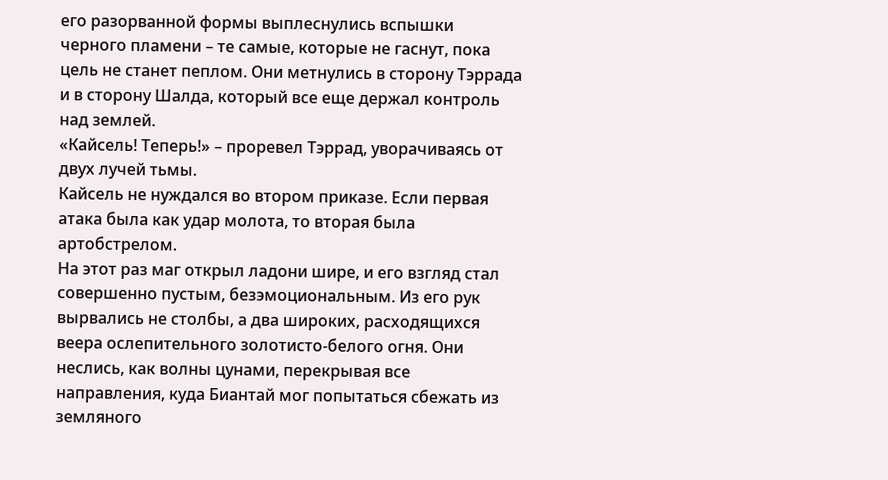его разорванной формы выплеснулись вспышки черного пламени – те самые, которые не гаснут, пока цель не станет пеплом. Они метнулись в сторону Тэррада и в сторону Шалда, который все еще держал контроль над землей.
«Кайсель! Теперь!» – проревел Тэррад, уворачиваясь от двух лучей тьмы.
Кайсель не нуждался во втором приказе. Если первая атака была как удар молота, то вторая была артобстрелом.
На этот раз маг открыл ладони шире, и его взгляд стал совершенно пустым, безэмоциональным. Из его рук вырвались не столбы, а два широких, расходящихся веера ослепительного золотисто-белого огня. Они неслись, как волны цунами, перекрывая все направления, куда Биантай мог попытаться сбежать из земляного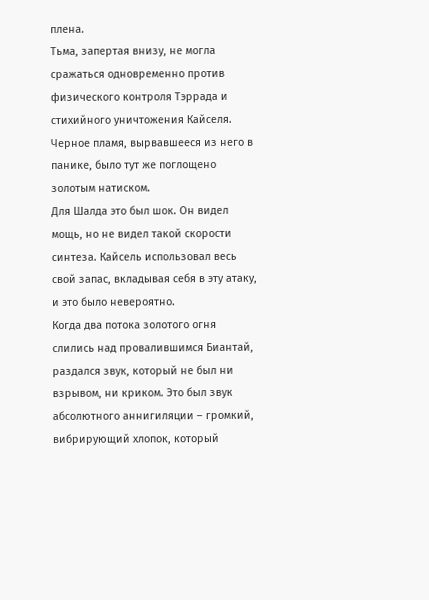плена.
Тьма, запертая внизу, не могла сражаться одновременно против физического контроля Тэррада и стихийного уничтожения Кайселя. Черное пламя, вырвавшееся из него в панике, было тут же поглощено золотым натиском.
Для Шалда это был шок. Он видел мощь, но не видел такой скорости синтеза. Кайсель использовал весь свой запас, вкладывая себя в эту атаку, и это было невероятно.
Когда два потока золотого огня слились над провалившимся Биантай, раздался звук, который не был ни взрывом, ни криком. Это был звук абсолютного аннигиляции – громкий, вибрирующий хлопок, который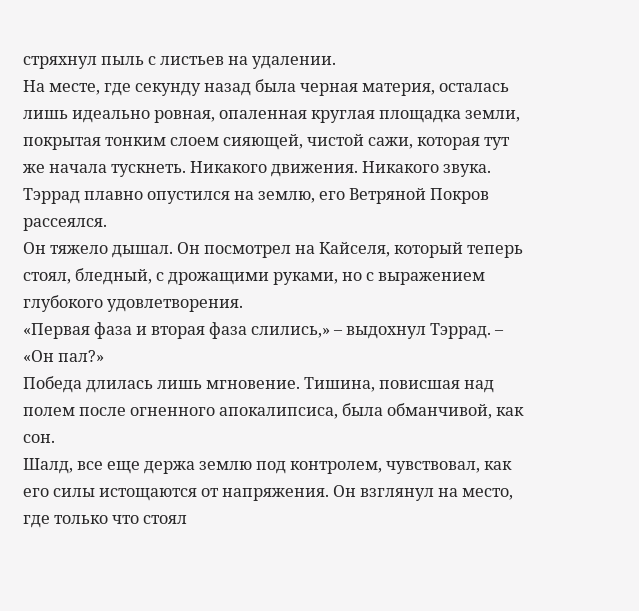стряхнул пыль с листьев на удалении.
На месте, где секунду назад была черная материя, осталась лишь идеально ровная, опаленная круглая площадка земли, покрытая тонким слоем сияющей, чистой сажи, которая тут же начала тускнеть. Никакого движения. Никакого звука.
Тэррад плавно опустился на землю, его Ветряной Покров рассеялся.
Он тяжело дышал. Он посмотрел на Кайселя, который теперь стоял, бледный, с дрожащими руками, но с выражением глубокого удовлетворения.
«Первая фаза и вторая фаза слились,» – выдохнул Тэррад. – «Он пал?»
Победа длилась лишь мгновение. Тишина, повисшая над полем после огненного апокалипсиса, была обманчивой, как сон.
Шалд, все еще держа землю под контролем, чувствовал, как его силы истощаются от напряжения. Он взглянул на место, где только что стоял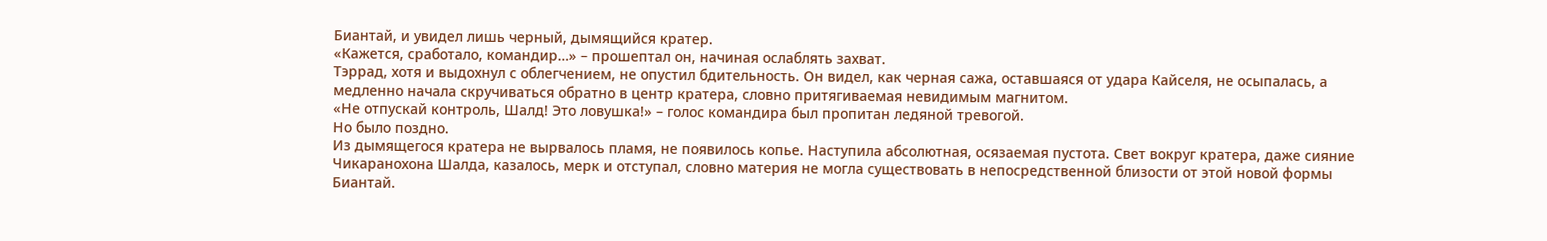Биантай, и увидел лишь черный, дымящийся кратер.
«Кажется, сработало, командир…» – прошептал он, начиная ослаблять захват.
Тэррад, хотя и выдохнул с облегчением, не опустил бдительность. Он видел, как черная сажа, оставшаяся от удара Кайселя, не осыпалась, а медленно начала скручиваться обратно в центр кратера, словно притягиваемая невидимым магнитом.
«Не отпускай контроль, Шалд! Это ловушка!» – голос командира был пропитан ледяной тревогой.
Но было поздно.
Из дымящегося кратера не вырвалось пламя, не появилось копье. Наступила абсолютная, осязаемая пустота. Свет вокруг кратера, даже сияние Чикаранохона Шалда, казалось, мерк и отступал, словно материя не могла существовать в непосредственной близости от этой новой формы Биантай.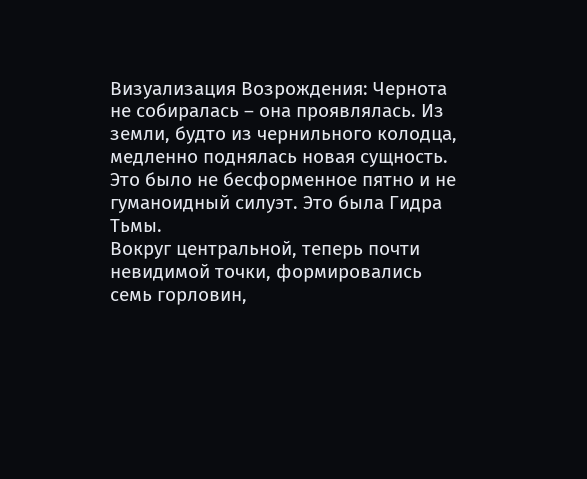Визуализация Возрождения: Чернота не собиралась – она проявлялась. Из земли, будто из чернильного колодца, медленно поднялась новая сущность. Это было не бесформенное пятно и не гуманоидный силуэт. Это была Гидра Тьмы.
Вокруг центральной, теперь почти невидимой точки, формировались семь горловин,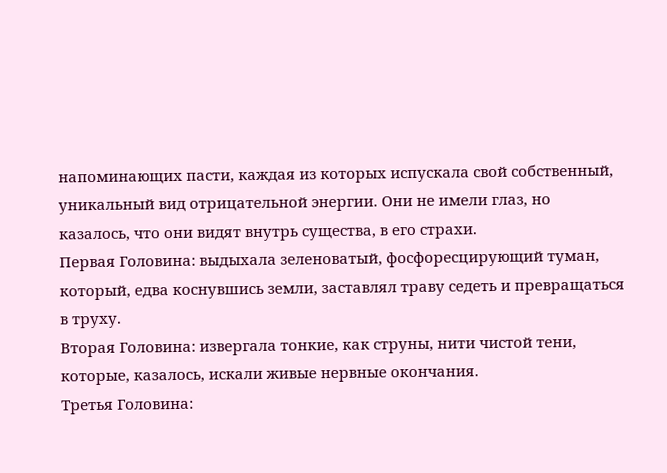напоминающих пасти, каждая из которых испускала свой собственный, уникальный вид отрицательной энергии. Они не имели глаз, но казалось, что они видят внутрь существа, в его страхи.
Первая Головина: выдыхала зеленоватый, фосфоресцирующий туман, который, едва коснувшись земли, заставлял траву седеть и превращаться в труху.
Вторая Головина: извергала тонкие, как струны, нити чистой тени, которые, казалось, искали живые нервные окончания.
Третья Головина: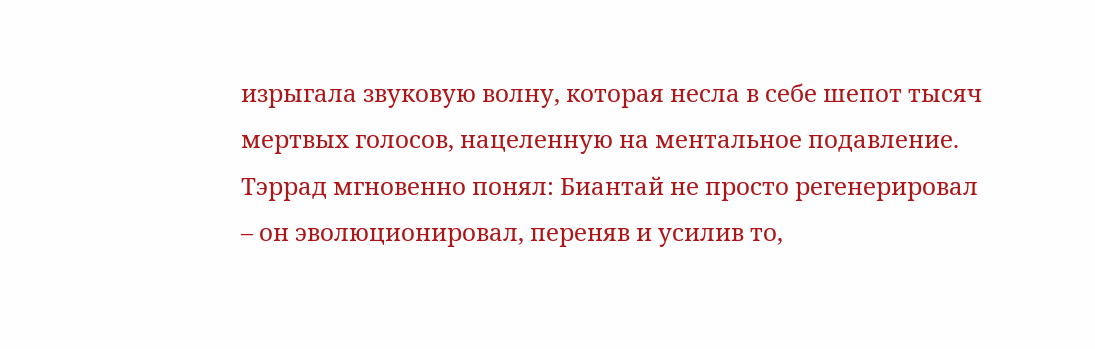изрыгала звуковую волну, которая несла в себе шепот тысяч мертвых голосов, нацеленную на ментальное подавление.
Тэррад мгновенно понял: Биантай не просто регенерировал – он эволюционировал, переняв и усилив то,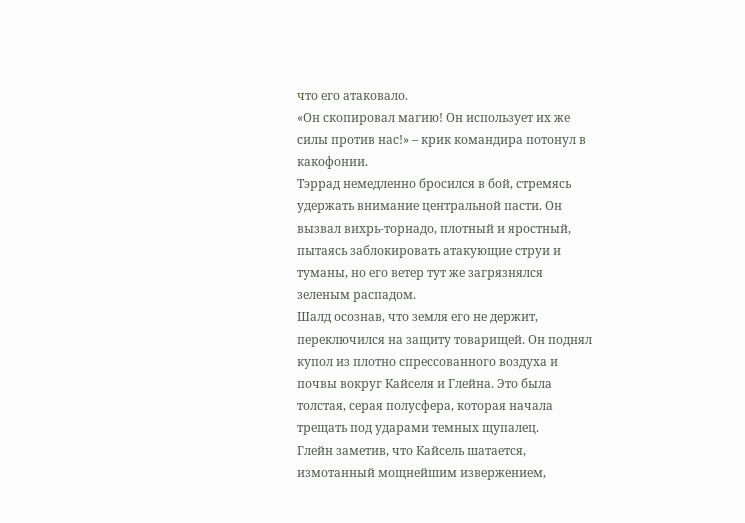что его атаковало.
«Он скопировал магию! Он использует их же силы против нас!» – крик командира потонул в какофонии.
Тэррад немедленно бросился в бой, стремясь удержать внимание центральной пасти. Он вызвал вихрь-торнадо, плотный и яростный, пытаясь заблокировать атакующие струи и туманы, но его ветер тут же загрязнялся зеленым распадом.
Шалд осознав, что земля его не держит, переключился на защиту товарищей. Он поднял купол из плотно спрессованного воздуха и почвы вокруг Кайселя и Глейна. Это была толстая, серая полусфера, которая начала трещать под ударами темных щупалец.
Глейн заметив, что Кайсель шатается, измотанный мощнейшим извержением,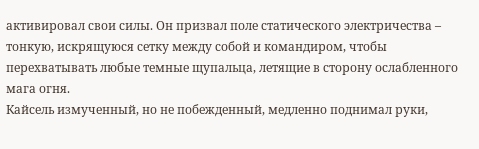активировал свои силы. Он призвал поле статического электричества – тонкую, искрящуюся сетку между собой и командиром, чтобы перехватывать любые темные щупальца, летящие в сторону ослабленного мага огня.
Кайсель измученный, но не побежденный, медленно поднимал руки,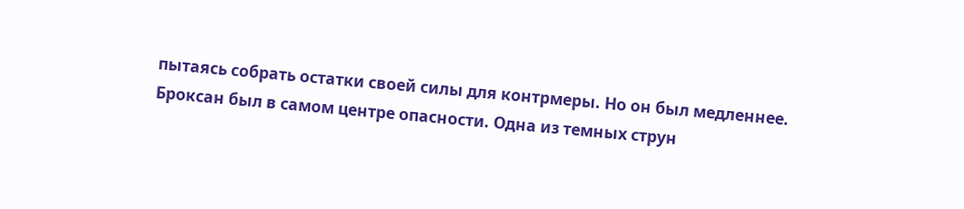пытаясь собрать остатки своей силы для контрмеры. Но он был медленнее.
Броксан был в самом центре опасности. Одна из темных струн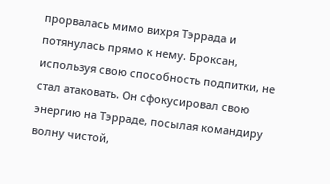прорвалась мимо вихря Тэррада и потянулась прямо к нему. Броксан, используя свою способность подпитки, не стал атаковать. Он сфокусировал свою энергию на Тэрраде, посылая командиру волну чистой,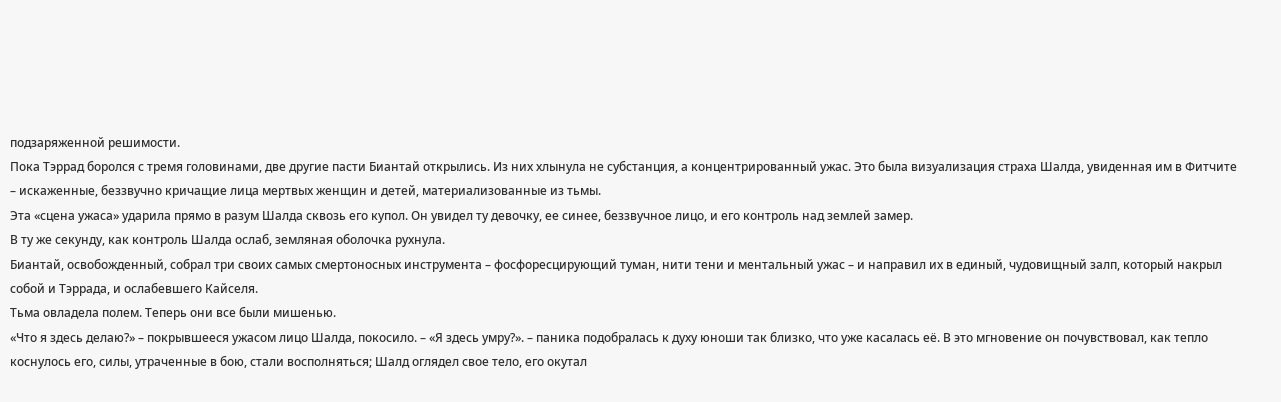подзаряженной решимости.
Пока Тэррад боролся с тремя головинами, две другие пасти Биантай открылись. Из них хлынула не субстанция, а концентрированный ужас. Это была визуализация страха Шалда, увиденная им в Фитчите – искаженные, беззвучно кричащие лица мертвых женщин и детей, материализованные из тьмы.
Эта «сцена ужаса» ударила прямо в разум Шалда сквозь его купол. Он увидел ту девочку, ее синее, беззвучное лицо, и его контроль над землей замер.
В ту же секунду, как контроль Шалда ослаб, земляная оболочка рухнула.
Биантай, освобожденный, собрал три своих самых смертоносных инструмента – фосфоресцирующий туман, нити тени и ментальный ужас – и направил их в единый, чудовищный залп, который накрыл собой и Тэррада, и ослабевшего Кайселя.
Тьма овладела полем. Теперь они все были мишенью.
«Что я здесь делаю?» – покрывшееся ужасом лицо Шалда, покосило. – «Я здесь умру?». – паника подобралась к духу юноши так близко, что уже касалась её. В это мгновение он почувствовал, как тепло коснулось его, силы, утраченные в бою, стали восполняться; Шалд оглядел свое тело, его окутал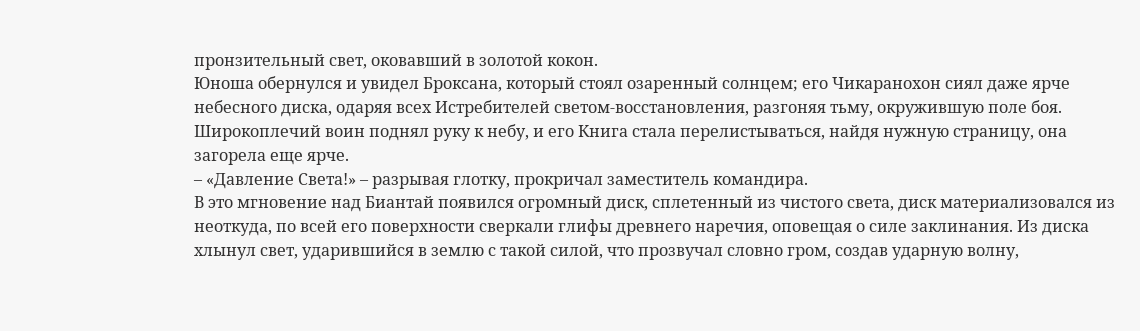пронзительный свет, оковавший в золотой кокон.
Юноша обернулся и увидел Броксана, который стоял озаренный солнцем; его Чикаранохон сиял даже ярче небесного диска, одаряя всех Истребителей светом-восстановления, разгоняя тьму, окружившую поле боя. Широкоплечий воин поднял руку к небу, и его Книга стала перелистываться, найдя нужную страницу, она загорела еще ярче.
– «Давление Света!» – разрывая глотку, прокричал заместитель командира.
В это мгновение над Биантай появился огромный диск, сплетенный из чистого света, диск материализовался из неоткуда, по всей его поверхности сверкали глифы древнего наречия, оповещая о силе заклинания. Из диска хлынул свет, ударившийся в землю с такой силой, что прозвучал словно гром, создав ударную волну,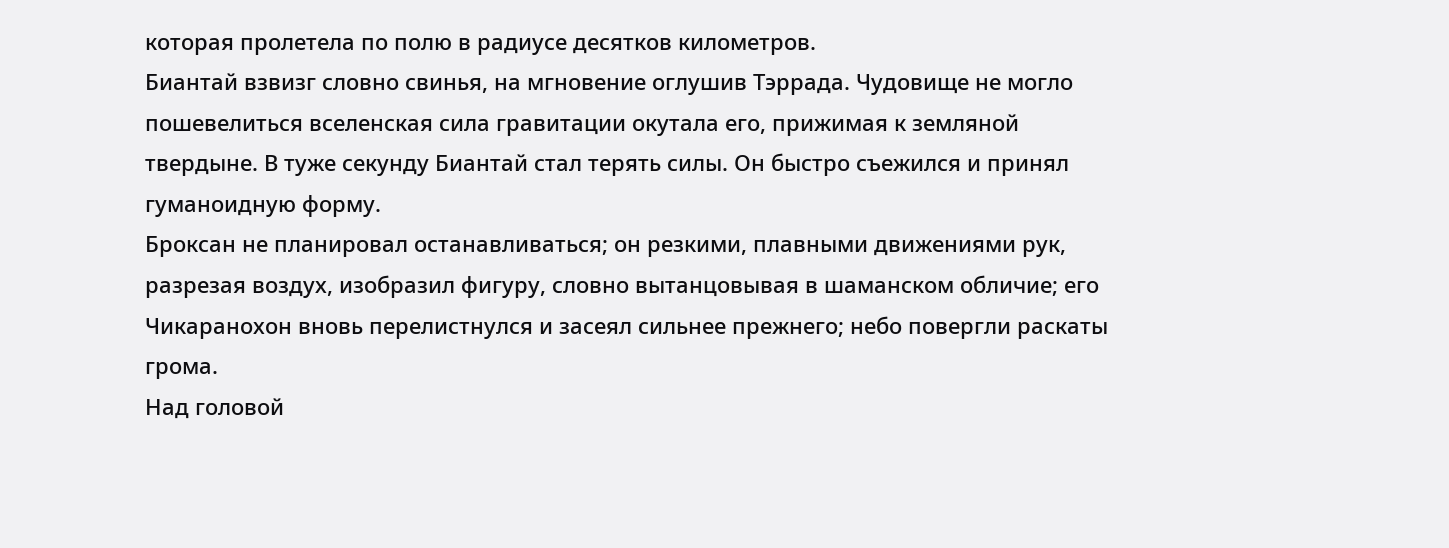которая пролетела по полю в радиусе десятков километров.
Биантай взвизг словно свинья, на мгновение оглушив Тэррада. Чудовище не могло пошевелиться вселенская сила гравитации окутала его, прижимая к земляной твердыне. В туже секунду Биантай стал терять силы. Он быстро съежился и принял гуманоидную форму.
Броксан не планировал останавливаться; он резкими, плавными движениями рук, разрезая воздух, изобразил фигуру, словно вытанцовывая в шаманском обличие; его Чикаранохон вновь перелистнулся и засеял сильнее прежнего; небо повергли раскаты грома.
Над головой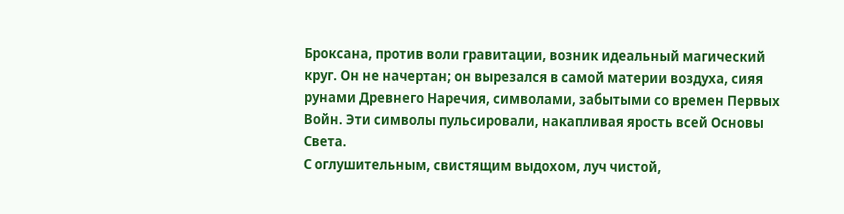Броксана, против воли гравитации, возник идеальный магический круг. Он не начертан; он вырезался в самой материи воздуха, сияя рунами Древнего Наречия, символами, забытыми со времен Первых Войн. Эти символы пульсировали, накапливая ярость всей Основы Света.
С оглушительным, свистящим выдохом, луч чистой,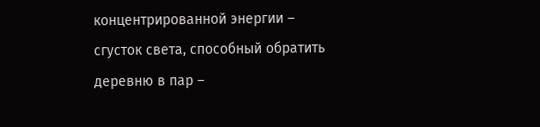концентрированной энергии – сгусток света, способный обратить деревню в пар –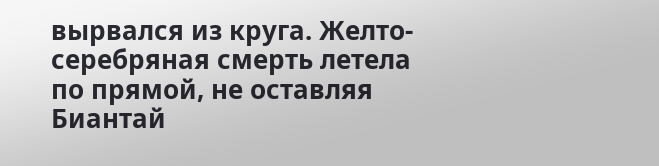вырвался из круга. Желто-серебряная смерть летела по прямой, не оставляя Биантай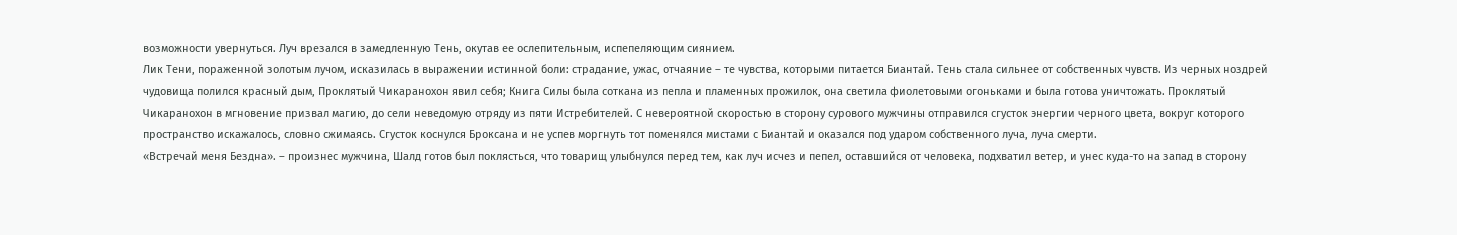возможности увернуться. Луч врезался в замедленную Тень, окутав ее ослепительным, испепеляющим сиянием.
Лик Тени, пораженной золотым лучом, исказилась в выражении истинной боли: страдание, ужас, отчаяние – те чувства, которыми питается Биантай. Тень стала сильнее от собственных чувств. Из черных ноздрей чудовища полился красный дым, Проклятый Чикаранохон явил себя; Книга Силы была соткана из пепла и пламенных прожилок, она светила фиолетовыми огоньками и была готова уничтожать. Проклятый Чикаранохон в мгновение призвал магию, до сели неведомую отряду из пяти Истребителей. С невероятной скоростью в сторону сурового мужчины отправился сгусток энергии черного цвета, вокруг которого пространство искажалось, словно сжимаясь. Сгусток коснулся Броксана и не успев моргнуть тот поменялся мистами с Биантай и оказался под ударом собственного луча, луча смерти.
«Встречай меня Бездна». – произнес мужчина, Шалд готов был поклясться, что товарищ улыбнулся перед тем, как луч исчез и пепел, оставшийся от человека, подхватил ветер, и унес куда-то на запад в сторону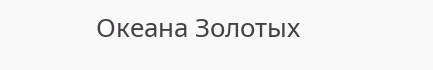Океана Золотых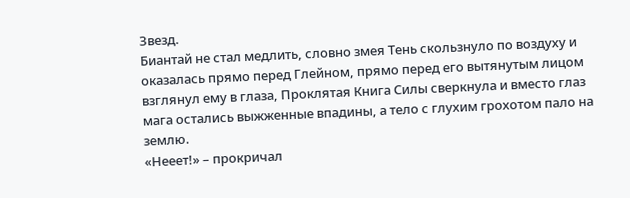Звезд.
Биантай не стал медлить, словно змея Тень скользнуло по воздуху и оказалась прямо перед Глейном, прямо перед его вытянутым лицом взглянул ему в глаза, Проклятая Книга Силы сверкнула и вместо глаз мага остались выжженные впадины, а тело с глухим грохотом пало на землю.
«Нееет!» – прокричал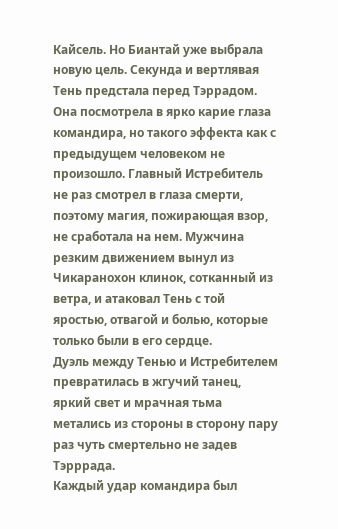Кайсель. Но Биантай уже выбрала новую цель. Секунда и вертлявая Тень предстала перед Тэррадом. Она посмотрела в ярко карие глаза командира, но такого эффекта как с предыдущем человеком не произошло. Главный Истребитель не раз смотрел в глаза смерти, поэтому магия, пожирающая взор, не сработала на нем. Мужчина резким движением вынул из Чикаранохон клинок, сотканный из ветра, и атаковал Тень с той яростью, отвагой и болью, которые только были в его сердце.
Дуэль между Тенью и Истребителем превратилась в жгучий танец, яркий свет и мрачная тьма метались из стороны в сторону пару раз чуть смертельно не задев Тэрррада.
Каждый удар командира был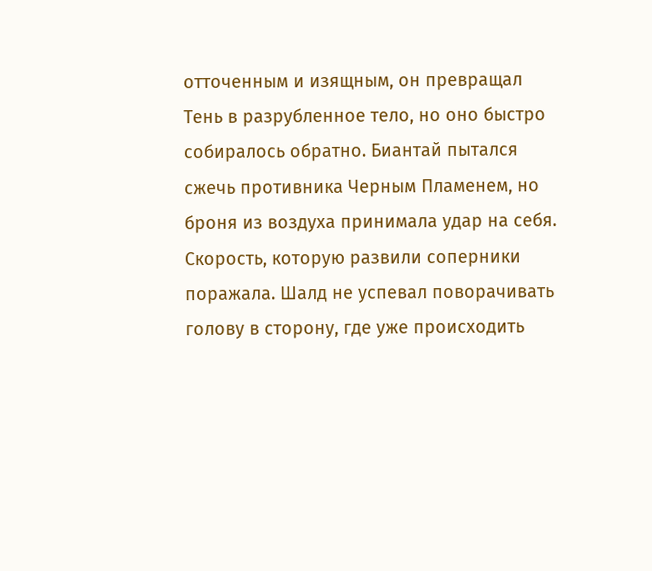отточенным и изящным, он превращал Тень в разрубленное тело, но оно быстро собиралось обратно. Биантай пытался сжечь противника Черным Пламенем, но броня из воздуха принимала удар на себя. Скорость, которую развили соперники поражала. Шалд не успевал поворачивать голову в сторону, где уже происходить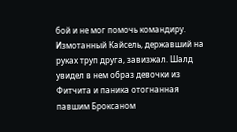бой и не мог помочь командиру.
Измотанный Кайсель, державший на руках труп друга, завизжал. Шалд увидел в нем образ девочки из Фитчита и паника отогнанная павшим Броксаном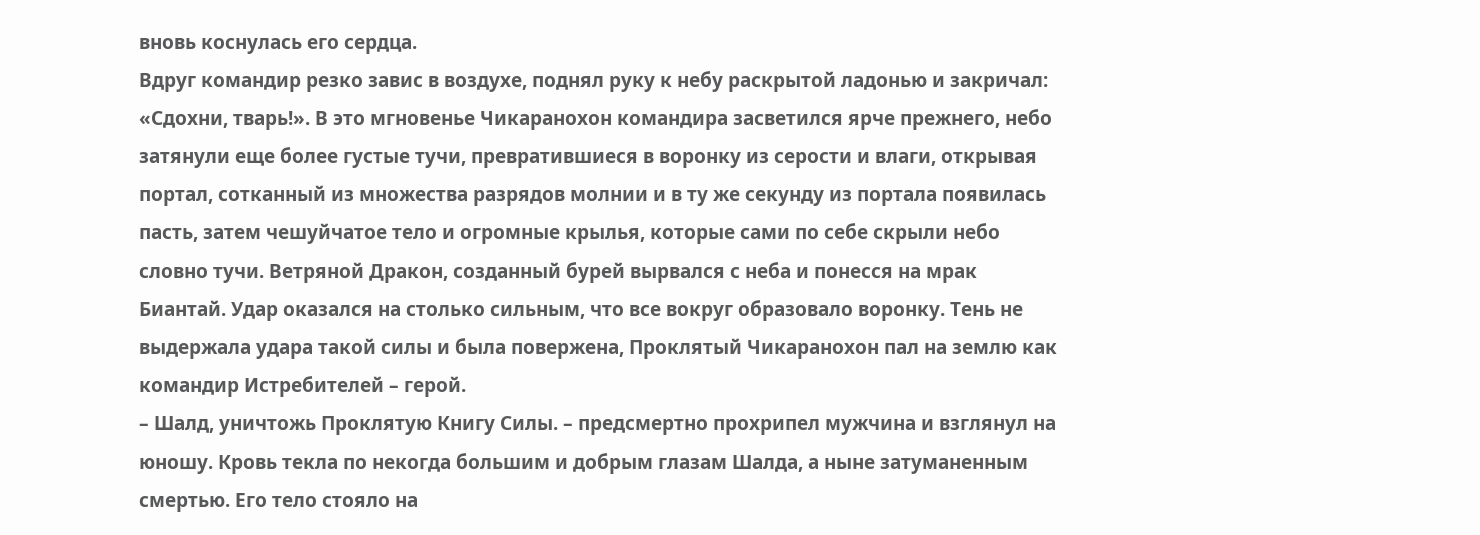вновь коснулась его сердца.
Вдруг командир резко завис в воздухе, поднял руку к небу раскрытой ладонью и закричал: «Сдохни, тварь!». В это мгновенье Чикаранохон командира засветился ярче прежнего, небо затянули еще более густые тучи, превратившиеся в воронку из серости и влаги, открывая портал, сотканный из множества разрядов молнии и в ту же секунду из портала появилась пасть, затем чешуйчатое тело и огромные крылья, которые сами по себе скрыли небо словно тучи. Ветряной Дракон, созданный бурей вырвался с неба и понесся на мрак Биантай. Удар оказался на столько сильным, что все вокруг образовало воронку. Тень не выдержала удара такой силы и была повержена, Проклятый Чикаранохон пал на землю как командир Истребителей – герой.
– Шалд, уничтожь Проклятую Книгу Силы. – предсмертно прохрипел мужчина и взглянул на юношу. Кровь текла по некогда большим и добрым глазам Шалда, а ныне затуманенным смертью. Его тело стояло на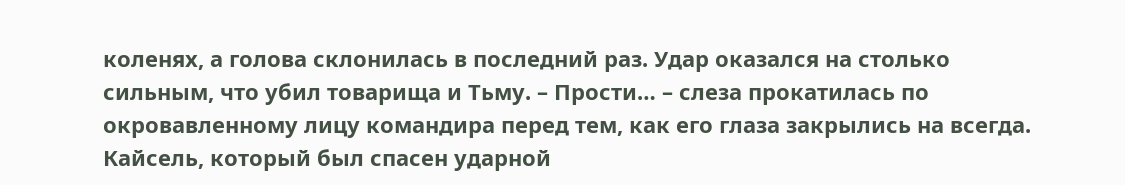коленях, а голова склонилась в последний раз. Удар оказался на столько сильным, что убил товарища и Тьму. – Прости… – слеза прокатилась по окровавленному лицу командира перед тем, как его глаза закрылись на всегда.
Кайсель, который был спасен ударной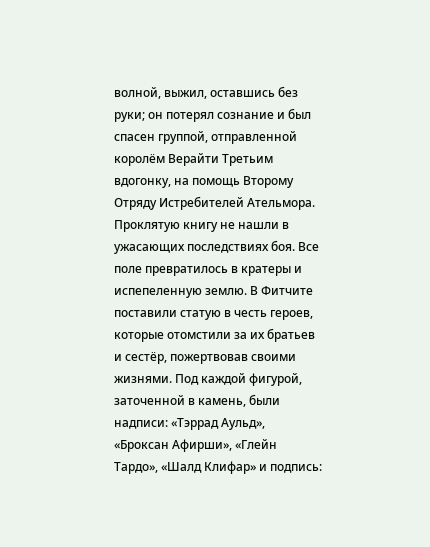волной, выжил, оставшись без руки; он потерял сознание и был спасен группой, отправленной королём Верайти Третьим вдогонку, на помощь Второму Отряду Истребителей Ательмора.
Проклятую книгу не нашли в ужасающих последствиях боя. Все поле превратилось в кратеры и испепеленную землю. В Фитчите поставили статую в честь героев, которые отомстили за их братьев и сестёр, пожертвовав своими жизнями. Под каждой фигурой, заточенной в камень, были надписи: «Тэррад Аульд», «Броксан Афирши», «Глейн Тардо», «Шалд Клифар» и подпись: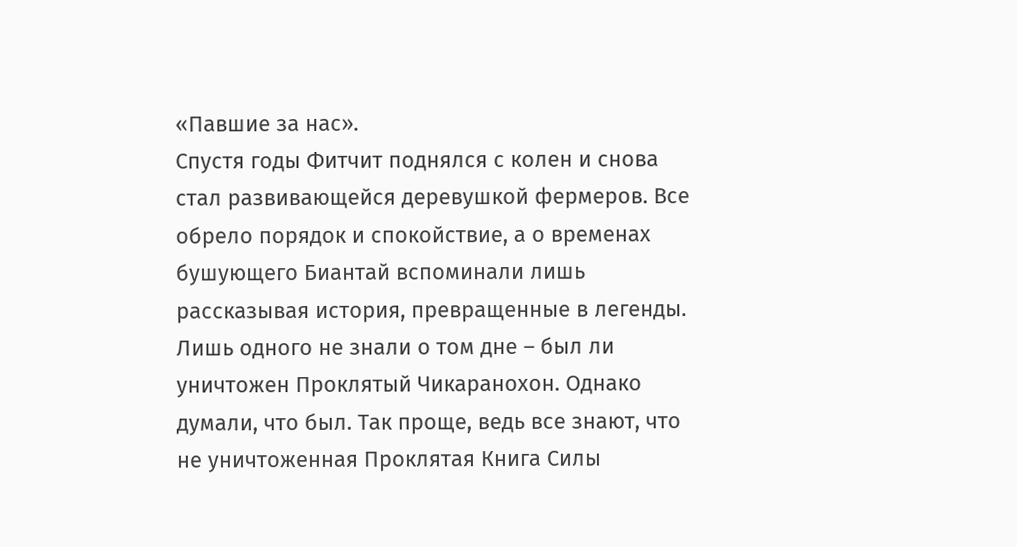«Павшие за нас».
Спустя годы Фитчит поднялся с колен и снова стал развивающейся деревушкой фермеров. Все обрело порядок и спокойствие, а о временах бушующего Биантай вспоминали лишь рассказывая история, превращенные в легенды.
Лишь одного не знали о том дне – был ли уничтожен Проклятый Чикаранохон. Однако думали, что был. Так проще, ведь все знают, что не уничтоженная Проклятая Книга Силы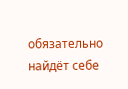обязательно найдёт себе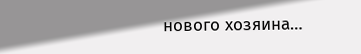нового хозяина…